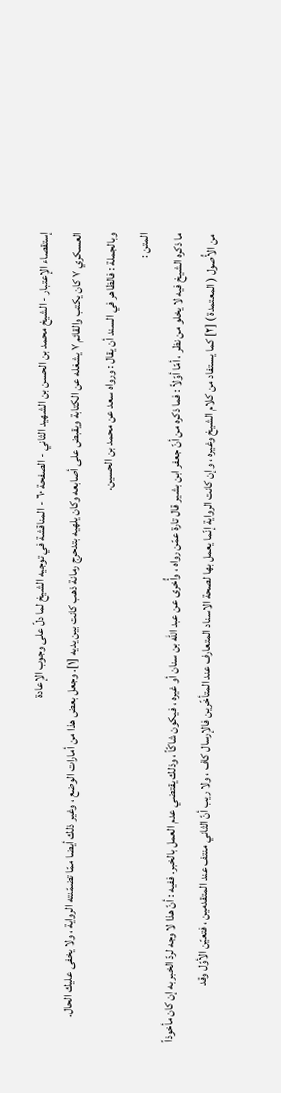إستقصاء الإعتبار - الشيخ محمد بن الحسن بن الشهيد الثاني - الصفحة ٦٠ - المناقشة في توجيه الشيخ لما دلّ على وجوب الإعادة
العسكري ٧ كان يكتب والقائم ٧ يشغله عن الكتابة ويقبض على أصابعه وكان يلهيه بتدحرج رمانة ذهب كانت بين يديه [١]. وجعل بعض هذا من أمارات الوضع ، وغير ذلك أيضا ممّا تضمّنته الرواية ، ولا يخفى عليك الحال.
وبالجملة : فالظاهر في السند أن يقال : ورواه سعد عن محمد بن الحسين.
المتن :
ما ذكره الشيخ فيه لا يخلو من نظر ، أمّا أوّلاً : فما ذكره من أنّ جعفر ابن بشير قال تارة عمّن رواه ، وأُخرى عن عبد الله بن سنان أو غيره ، فيكون شاكّاً ، وذلك يقتضي عدم العمل بالخبر. ففيه : أنّ هذا لا وجه لردّ الخبر به إن كان مأخوذاً من الأُصول ( المعتمدة ) [٢] كما يستفاد من كلام الشيخ وغيره ، وإن كانت الرواية إنّما يعمل بها لصحة الاسناد المتعارف عند المتأخّرين فالإرسال كاف ، ولا ريب أنّ الثاني منتف عند المتقدمين ، فتعيّن الأوّل وقد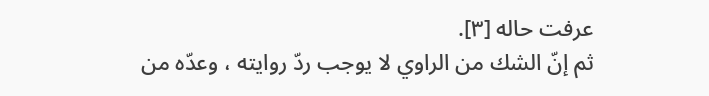عرفت حاله [٣].
ثم إنّ الشك من الراوي لا يوجب ردّ روايته ، وعدّه من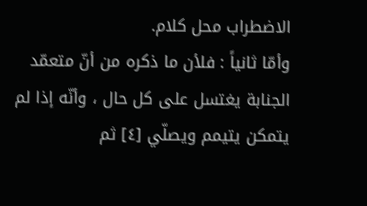الاضطراب محل كلام.
وأمّا ثانياً : فلأن ما ذكره من أنّ متعمّد الجنابة يغتسل على كل حال ، وأنّه إذا لم يتمكن يتيمم ويصلّي [٤] ثم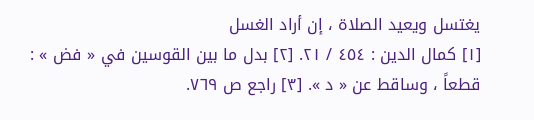يغتسل ويعيد الصلاة ، إن أراد الغسل
[١] كمال الدين : ٤٥٤ / ٢١. [٢] بدل ما بين القوسين في « فض » : قطعاً ، وساقط عن « د ». [٣] راجع ص ٧٦٩.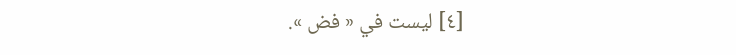[٤] ليست في « فض ».